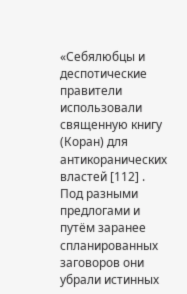«Себялюбцы и деспотические правители использовали священную книгу (Коран) для антикоранических властей [112] . Под разными предлогами и путём заранее спланированных заговоров они убрали истинных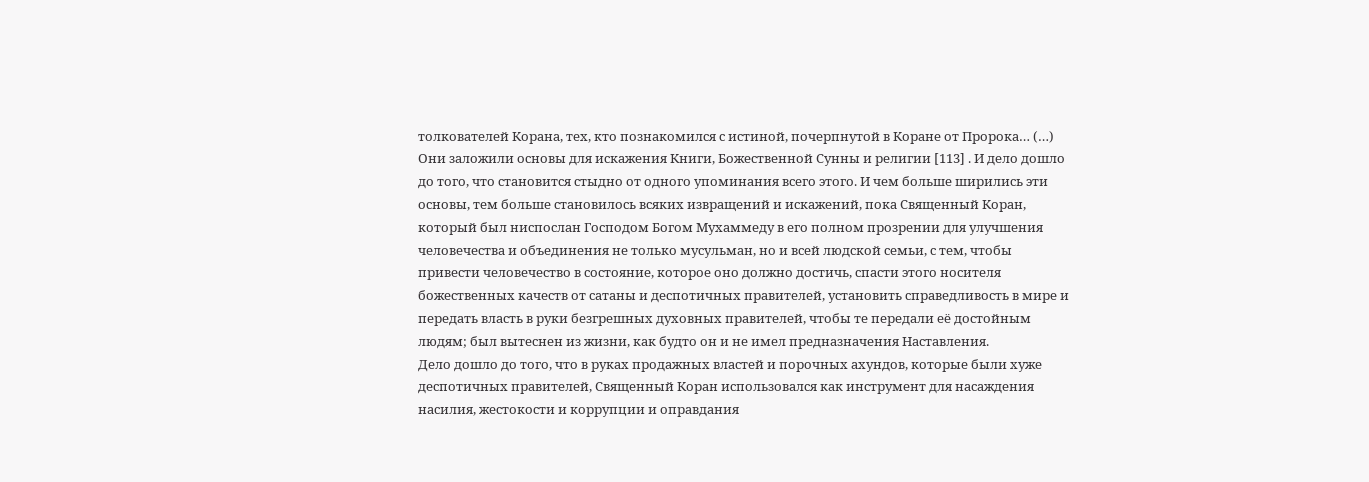толкователей Корана, тех, кто познакомился с истиной, почерпнутой в Коране от Пророка… (…) Они заложили основы для искажения Книги, Божественной Сунны и религии [113] . И дело дошло до того, что становится стыдно от одного упоминания всего этого. И чем больше ширились эти основы, тем больше становилось всяких извращений и искажений, пока Священный Коран, который был ниспослан Господом Богом Мухаммеду в его полном прозрении для улучшения человечества и объединения не только мусульман, но и всей людской семьи, с тем, чтобы привести человечество в состояние, которое оно должно достичь, спасти этого носителя божественных качеств от сатаны и деспотичных правителей, установить справедливость в мире и передать власть в руки безгрешных духовных правителей, чтобы те передали её достойным людям; был вытеснен из жизни, как будто он и не имел предназначения Наставления.
Дело дошло до того, что в руках продажных властей и порочных ахундов, которые были хуже деспотичных правителей, Священный Коран использовался как инструмент для насаждения насилия, жестокости и коррупции и оправдания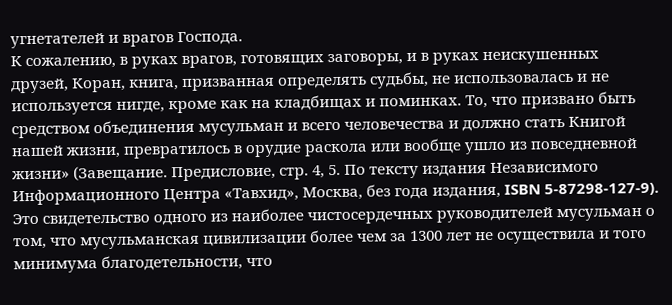угнетателей и врагов Господа.
К сожалению, в руках врагов, готовящих заговоры, и в руках неискушенных друзей, Коран, книга, призванная определять судьбы, не использовалась и не используется нигде, кроме как на кладбищах и поминках. То, что призвано быть средством объединения мусульман и всего человечества и должно стать Книгой нашей жизни, превратилось в орудие раскола или вообще ушло из повседневной жизни» (Завещание. Предисловие, стр. 4, 5. По тексту издания Независимого Информационного Центра «Тавхид», Москва, без года издания, ISBN 5-87298-127-9).
Это свидетельство одного из наиболее чистосердечных руководителей мусульман о том, что мусульманская цивилизации более чем за 1300 лет не осуществила и того минимума благодетельности, что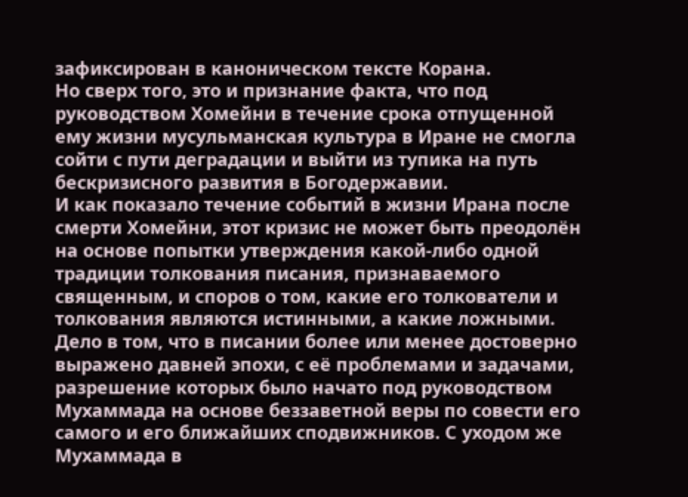зафиксирован в каноническом тексте Корана.
Но сверх того, это и признание факта, что под руководством Хомейни в течение срока отпущенной ему жизни мусульманская культура в Иране не смогла сойти с пути деградации и выйти из тупика на путь бескризисного развития в Богодержавии.
И как показало течение событий в жизни Ирана после смерти Хомейни, этот кризис не может быть преодолён на основе попытки утверждения какой-либо одной традиции толкования писания, признаваемого священным, и споров о том, какие его толкователи и толкования являются истинными, а какие ложными.
Дело в том, что в писании более или менее достоверно выражено давней эпохи, с её проблемами и задачами, разрешение которых было начато под руководством Мухаммада на основе беззаветной веры по совести его самого и его ближайших сподвижников. С уходом же Мухаммада в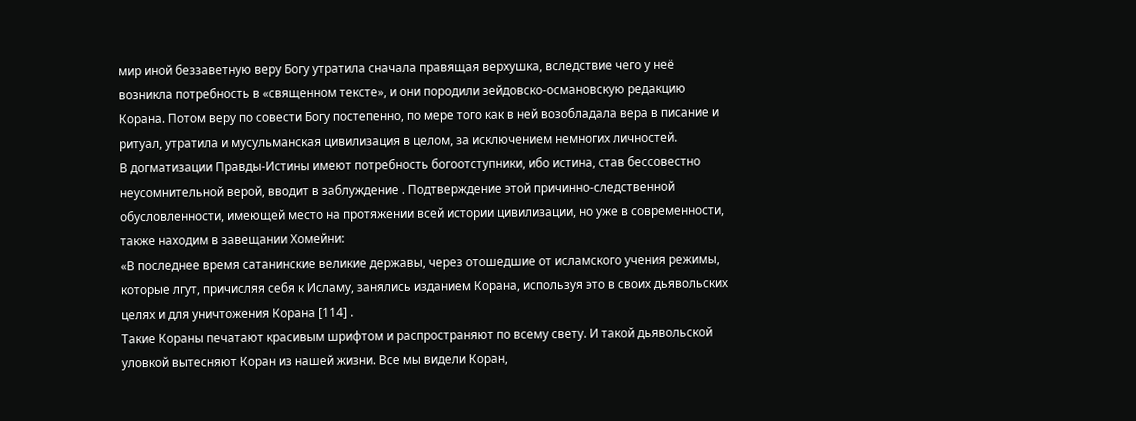мир иной беззаветную веру Богу утратила сначала правящая верхушка, вследствие чего у неё возникла потребность в «священном тексте», и они породили зейдовско-османовскую редакцию Корана. Потом веру по совести Богу постепенно, по мере того как в ней возобладала вера в писание и ритуал, утратила и мусульманская цивилизация в целом, за исключением немногих личностей.
В догматизации Правды-Истины имеют потребность богоотступники, ибо истина, став бессовестно неусомнительной верой, вводит в заблуждение . Подтверждение этой причинно-следственной обусловленности, имеющей место на протяжении всей истории цивилизации, но уже в современности, также находим в завещании Хомейни:
«В последнее время сатанинские великие державы, через отошедшие от исламского учения режимы, которые лгут, причисляя себя к Исламу, занялись изданием Корана, используя это в своих дьявольских целях и для уничтожения Корана [114] .
Такие Кораны печатают красивым шрифтом и распространяют по всему свету. И такой дьявольской уловкой вытесняют Коран из нашей жизни. Все мы видели Коран,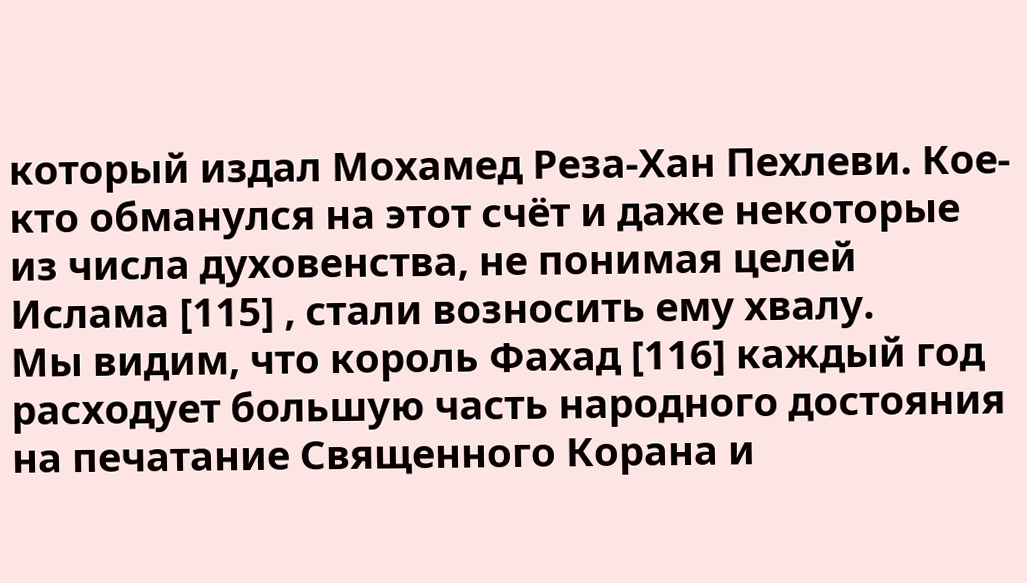который издал Мохамед Реза-Хан Пехлеви. Кое-кто обманулся на этот счёт и даже некоторые из числа духовенства, не понимая целей Ислама [115] , стали возносить ему хвалу.
Мы видим, что король Фахад [116] каждый год расходует большую часть народного достояния на печатание Священного Корана и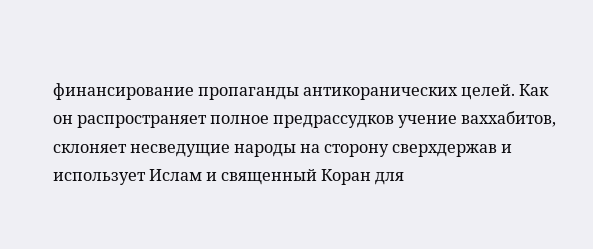финансирование пропаганды антикоранических целей. Как он распространяет полное предрассудков учение ваххабитов, склоняет несведущие народы на сторону сверхдержав и использует Ислам и священный Коран для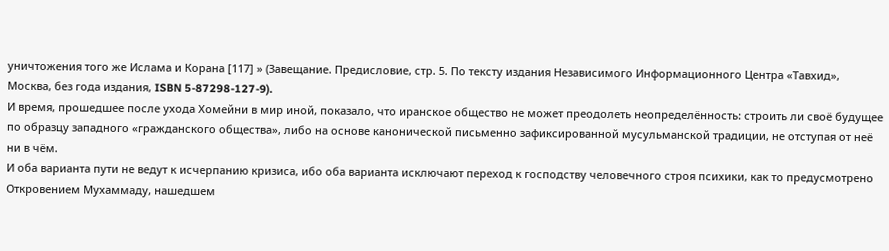уничтожения того же Ислама и Корана [117] » (Завещание. Предисловие, стр. 5. По тексту издания Независимого Информационного Центра «Тавхид», Москва, без года издания, ISBN 5-87298-127-9).
И время, прошедшее после ухода Хомейни в мир иной, показало, что иранское общество не может преодолеть неопределённость: строить ли своё будущее по образцу западного «гражданского общества», либо на основе канонической письменно зафиксированной мусульманской традиции, не отступая от неё ни в чём.
И оба варианта пути не ведут к исчерпанию кризиса, ибо оба варианта исключают переход к господству человечного строя психики, как то предусмотрено Откровением Мухаммаду, нашедшем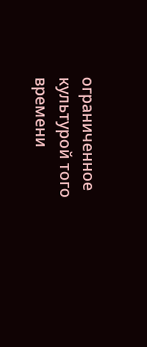ограниченное культурой того времени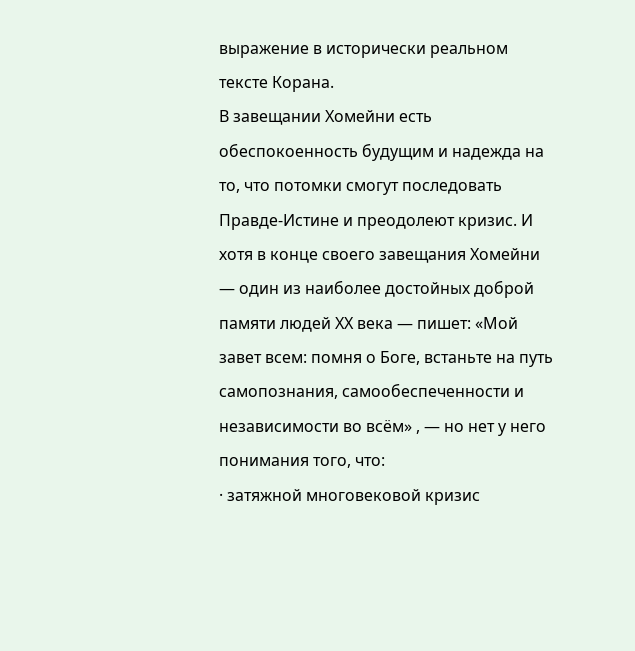выражение в исторически реальном тексте Корана.
В завещании Хомейни есть обеспокоенность будущим и надежда на то, что потомки смогут последовать Правде-Истине и преодолеют кризис. И хотя в конце своего завещания Хомейни — один из наиболее достойных доброй памяти людей ХХ века — пишет: «Мой завет всем: помня о Боге, встаньте на путь самопознания, самообеспеченности и независимости во всём» , — но нет у него понимания того, что:
· затяжной многовековой кризис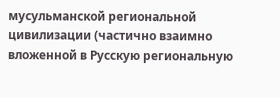мусульманской региональной цивилизации (частично взаимно вложенной в Русскую региональную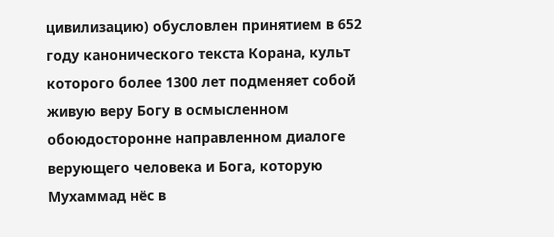цивилизацию) обусловлен принятием в 652 году канонического текста Корана, культ которого более 1300 лет подменяет собой живую веру Богу в осмысленном обоюдосторонне направленном диалоге верующего человека и Бога, которую Мухаммад нёс в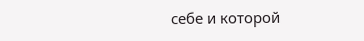себе и которой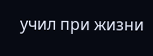учил при жизни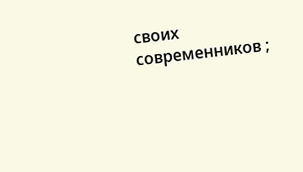своих современников ;